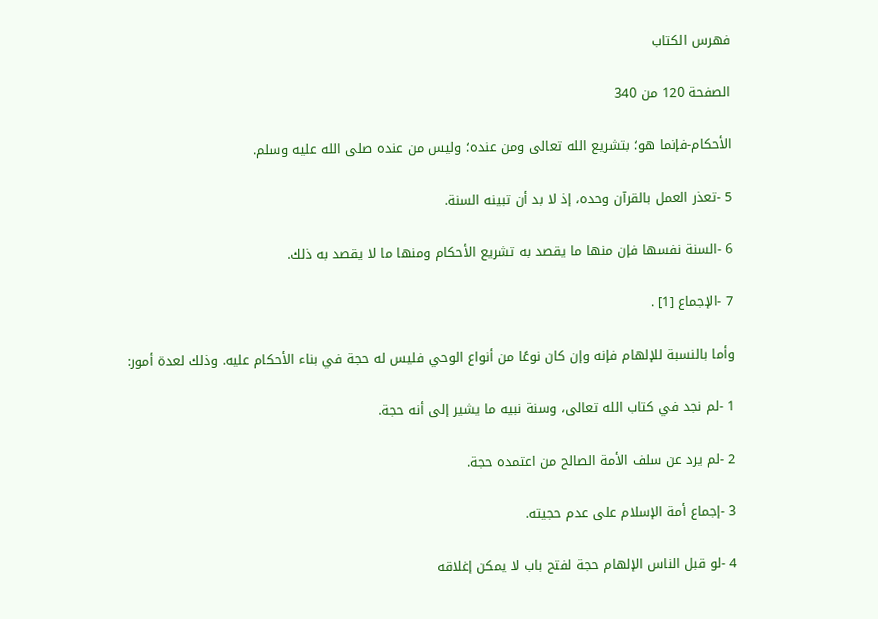فهرس الكتاب

الصفحة 120 من 340

الأحكام-فإنما هو؛ بتشريع الله تعالى ومن عنده؛ وليس من عنده صلى الله عليه وسلم.

5 -تعذر العمل بالقرآن وحده، إذ لا بد أن تبينه السنة.

6 -السنة نفسها فإن منها ما يقصد به تشريع الأحكام ومنها ما لا يقصد به ذلك.

7 -الإجماع [1] .

وأما بالنسبة للإلهام فإنه وإن كان نوعًا من أنواع الوحي فليس له حجة في بناء الأحكام عليه. وذلك لعدة أمور:

1 -لم نجد في كتاب الله تعالى، وسنة نبيه ما يشير إلى أنه حجة.

2 -لم يرد عن سلف الأمة الصالح من اعتمده حجة.

3 -إجماع أمة الإسلام على عدم حجيته.

4 -لو قبل الناس الإلهام حجة لفتح باب لا يمكن إغلاقه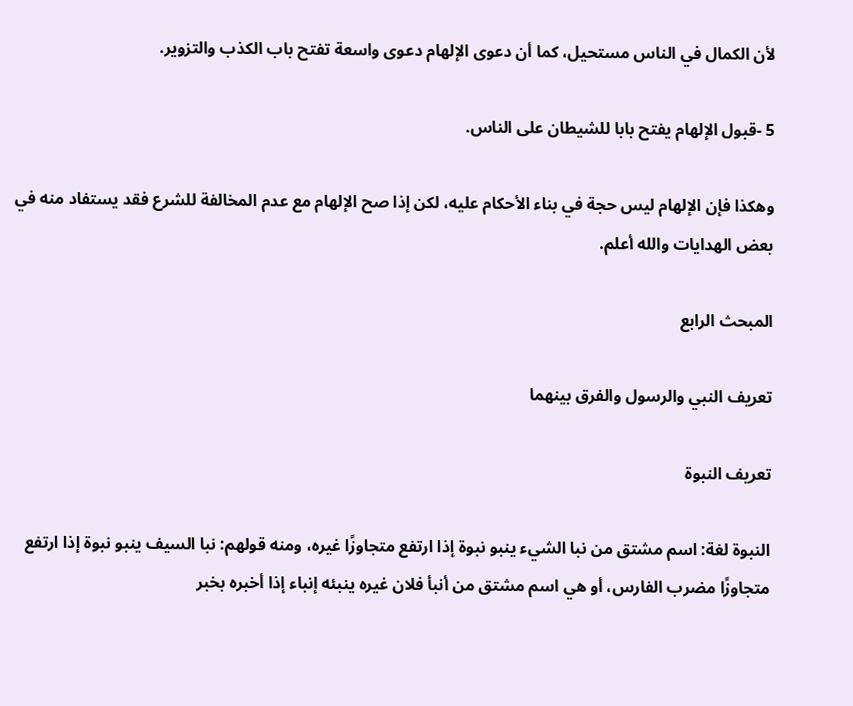لأن الكمال في الناس مستحيل، كما أن دعوى الإلهام دعوى واسعة تفتح باب الكذب والتزوير.

5 -قبول الإلهام يفتح بابا للشيطان على الناس.

وهكذا فإن الإلهام ليس حجة في بناء الأحكام عليه، لكن إذا صح الإلهام مع عدم المخالفة للشرع فقد يستفاد منه في بعض الهدايات والله أعلم.

المبحث الرابع

تعريف النبي والرسول والفرق بينهما

تعريف النبوة

النبوة لغة: اسم مشتق من نبا الشيء ينبو نبوة إذا ارتفع متجاوزًا غيره، ومنه قولهم: نبا السيف ينبو نبوة إذا ارتفع متجاوزًا مضرب الفارس، أو هي اسم مشتق من أنبأ فلان غيره ينبئه إنباء إذا أخبره بخبر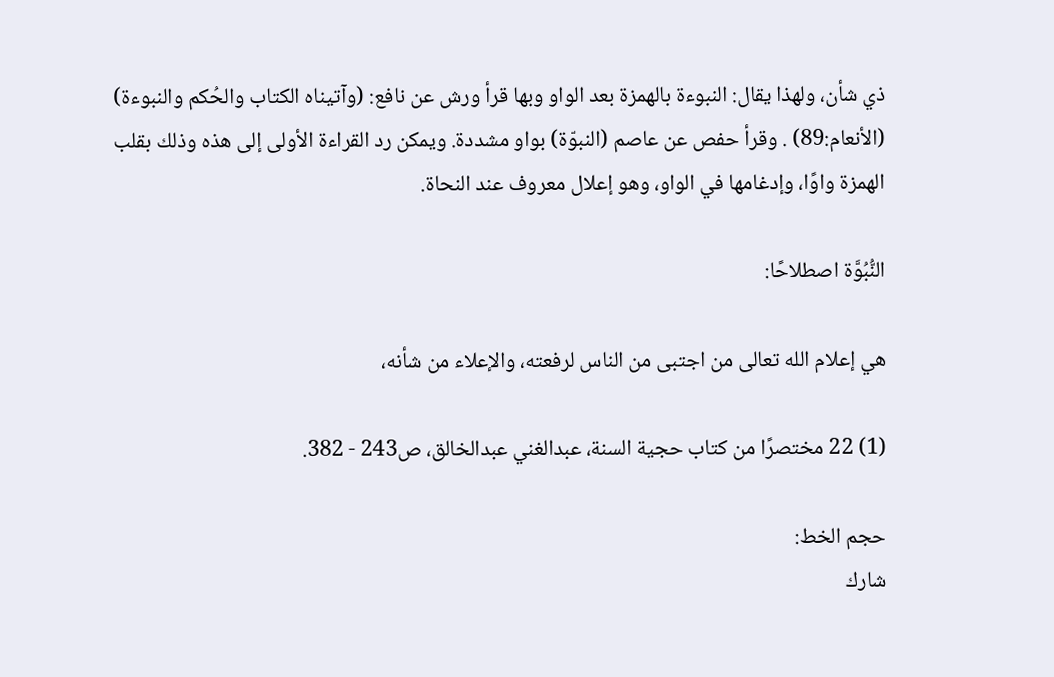ذي شأن، ولهذا يقال: النبوءة بالهمزة بعد الواو وبها قرأ ورش عن نافع: (وآتيناه الكتاب والحُكم والنبوءة) (الأنعام:89) . وقرأ حفص عن عاصم (النبوّة) بواو مشددة. ويمكن رد القراءة الأولى إلى هذه وذلك بقلب الهمزة واوًا، وإدغامها في الواو، وهو إعلال معروف عند النحاة.

النُّبُوَّة اصطلاحًا:

هي إعلام الله تعالى من اجتبى من الناس لرفعته، والإعلاء من شأنه،

(1) 22 مختصرًا من كتاب حجية السنة، عبدالغني عبدالخالق، ص243 - 382.

حجم الخط:
شارك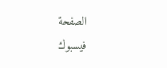الصفحة
فيسبوك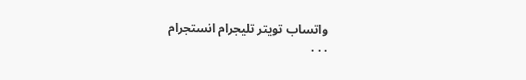واتساب تويتر تليجرام انستجرام
. . .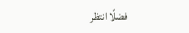فضلًا انتظر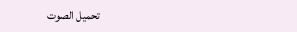تحميل الصوت